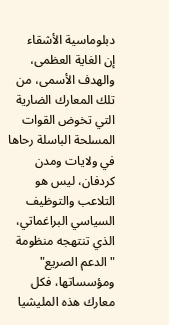دبلوماسية الأشقاء
إن الغاية العظمى، والهدف الأسمى، من تلك المعارك الضارية التي تخوض القوات المسلحة الباسلة رحاها في ولايات ومدن كردفان، ليس هو التلاعب والتوظيف السياسي البراغماتي، الذي تنتهجه منظومة "الدعم الصريع" ومؤسساتها، فكل معارك هذه المليشيا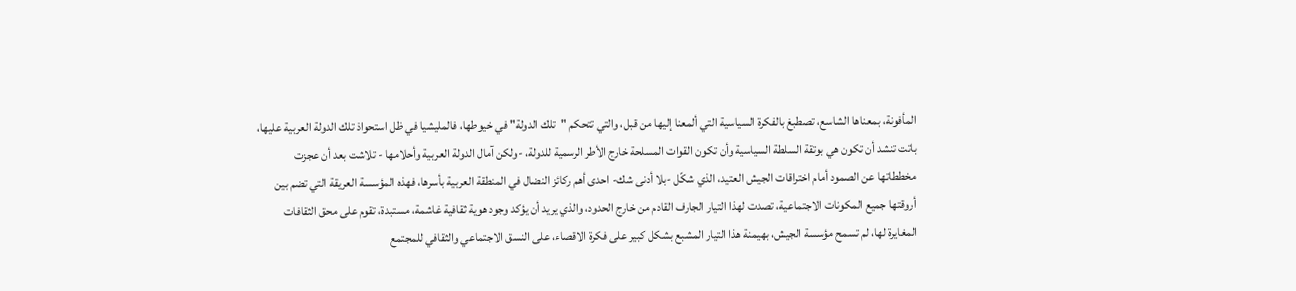المأفونة، بمعناها الشاسع، تصطبغ بالفكرة السياسية التي ألمعنا إليها من قبل، والتي تتحكم "تلك الدولة" في خيوطها، فالمليشيا في ظل استحواذ تلك الدولة العربية عليها، باتت تنشد أن تكون هي بوتقة السلطة السياسية وأن تكون القوات المسلحة خارج الأطر الرسمية للدولة، -ولكن آمال الدولة العربية وأحلامها - تلاشت بعد أن عجزت مخططاتها عن الصمود أمام اختراقات الجيش العتيد، الذي شكّل -بلا أدنى شك- احدى أهم ركائز النضال في المنطقة العربية بأسرها، فهذه المؤسسة العريقة التي تضم بين أروقتها جميع المكونات الاجتماعية، تصدت لهذا التيار الجارف القادم من خارج الحدود، والذي يريد أن يؤكد وجود هوية ثقافية غاشمة، مستبدة، تقوم على محق الثقافات المغايرة لها، لم تسمح مؤسسة الجيش، بهيمنة هذا التيار المشبع بشكل كبير على فكرة الاقصاء، على النسق الاجتماعي والثقافي للمجتمع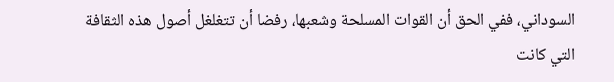السوداني، ففي الحق أن القوات المسلحة وشعبها، رفضا أن تتغلغل أصول هذه الثقافة التي كانت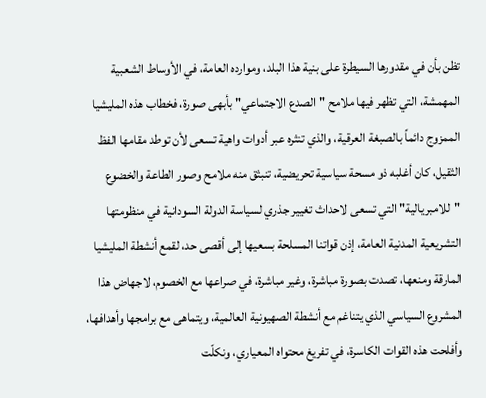تظن بأن في مقدورها السيطرة على بنية هذا البلد، وموارده العامة، في الأوساط الشعبية المهمشة، التي تظهر فيها ملامح "الصدع الاجتماعي" بأبهى صورة، فخطاب هذه المليشيا الممزوج دائماً بالصبغة العرقية، والذي تنثره عبر أدوات واهية تسعى لأن توطد مقامها الفظ الثقيل، كان أغلبه ذو مسحة سياسية تحريضية، تنبثق منه ملامح وصور الطاعة والخضوع "للامبريالية" التي تسعى لاحداث تغيير جذري لسياسة الدولة السودانية في منظومتها التشريعية المدنية العامة، إذن قواتنا المسلحة بسعيها إلى أقصى حد، لقمع أنشطة المليشيا المارقة ومنعها، تصدت بصورة مباشرة، وغير مباشرة، في صراعها مع الخصوم، لاجهاض هذا المشروع السياسي الذي يتناغم مع أنشطة الصهيونية العالمية، ويتماهى مع برامجها وأهدافها، وأفلحت هذه القوات الكاسرة، في تفريغ محتواه المعياري، ونكلّت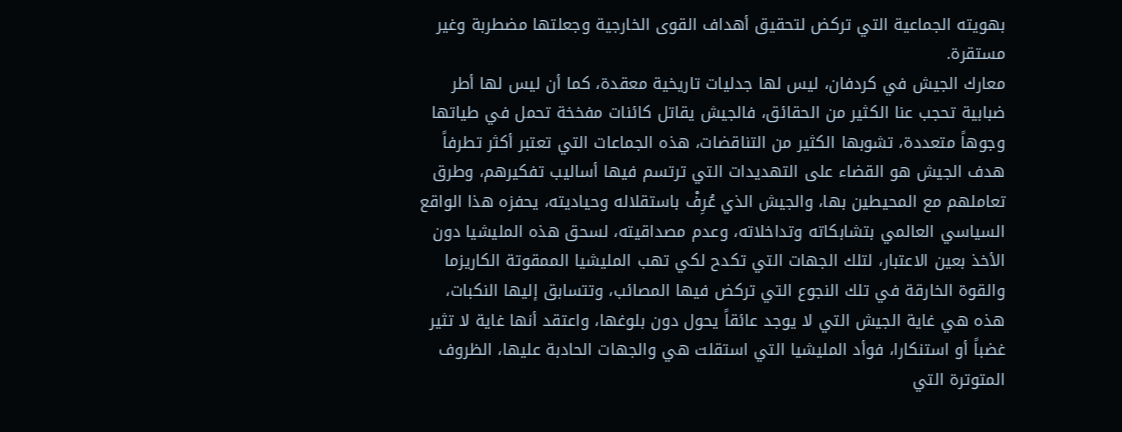بهويته الجماعية التي تركض لتحقيق أهداف القوى الخارجية وجعلتها مضطربة وغير مستقرة.
معارك الجيش في كردفان، ليس لها جدليات تاريخية معقدة، كما أن ليس لها أطر ضبابية تحجب عنا الكثير من الحقائق، فالجيش يقاتل كائنات مفخخة تحمل في طياتها وجوهاً متعددة، تشوبها الكثير من التناقضات، هذه الجماعات التي تعتبر أكثر تطرفاً هدف الجيش هو القضاء على التهديدات التي ترتسم فيها أساليب تفكيرهم، وطرق تعاملهم مع المحيطين بها، والجيش الذي عُرِفْ باستقلاله وحياديته، يحفزه هذا الواقع السياسي العالمي بتشابكاته وتداخلاته، وعدم مصداقيته، لسحق هذه المليشيا دون الأخذ بعين الاعتبار، لتلك الجهات التي تكدح لكي تهب المليشيا الممقوتة الكاريزما والقوة الخارقة في تلك النجوع التي تركض فيها المصائب، وتتسابق إليها النكبات، هذه هي غاية الجيش التي لا يوجد عائقاً يحول دون بلوغها، واعتقد أنها غاية لا تثير غضباً أو استنكارا، فوأد المليشيا التي استقلت هي والجهات الحادبة عليها، الظروف المتوترة التي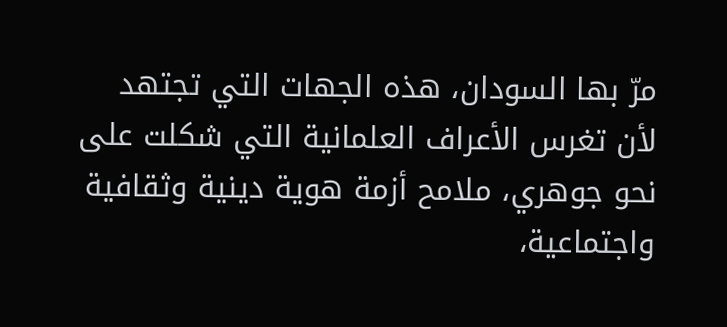مرّ بها السودان، هذه الجهات التي تجتهد لأن تغرس الأعراف العلمانية التي شكلت على نحو جوهري، ملامح أزمة هوية دينية وثقافية واجتماعية،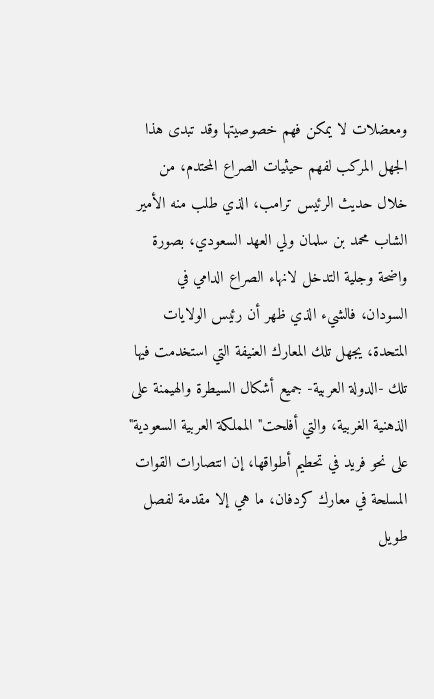ومعضلات لا يمكن فهم خصوصيتها وقد تبدى هذا الجهل المركب لفهم حيثيات الصراع المحتدم، من خلال حديث الرئيس ترامب، الذي طلب منه الأمير الشاب محمد بن سلمان ولي العهد السعودي، بصورة واضحة وجلية التدخل لانهاء الصراع الدامي في السودان، فالشيء الذي ظهر أن رئيس الولايات المتحدة، يجهل تلك المعارك العنيفة التي استخدمت فيها تلك -الدولة العربية- جميع أشكال السيطرة والهيمنة على الذهنية الغربية، والتي أفلحت" المملكة العربية السعودية" على نحو فريد في تحطيم أطواقها، إن انتصارات القوات المسلحة في معارك كردفان، ما هي إلا مقدمة لفصل طويل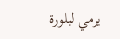يرمي لبلورة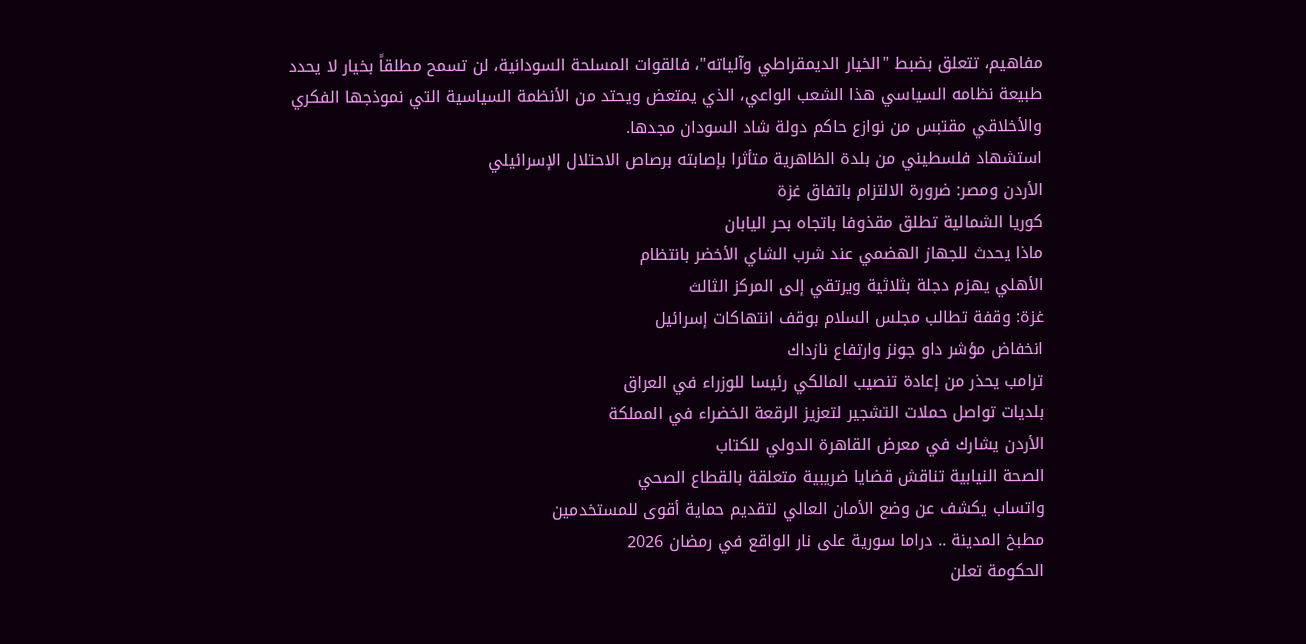مفاهيم، تتعلق بضبط "الخيار الديمقراطي وآلياته"، فالقوات المسلحة السودانية، لن تسمح مطلقاً بخيار لا يحدد طبيعة نظامه السياسي هذا الشعب الواعي، الذي يمتعض ويحتد من الأنظمة السياسية التي نموذجها الفكري والأخلاقي مقتبس من نوازع حاكم دولة شاد السودان مجدها.
استشهاد فلسطيني من بلدة الظاهرية متأثرا بإصابته برصاص الاحتلال الإسرائيلي
الأردن ومصر: ضرورة الالتزام باتفاق غزة
كوريا الشمالية تطلق مقذوفا باتجاه بحر اليابان
ماذا يحدث للجهاز الهضمي عند شرب الشاي الأخضر بانتظام
الأهلي يهزم دجلة بثلاثية ويرتقي إلى المركز الثالث
غزة: وقفة تطالب مجلس السلام بوقف انتهاكات إسرائيل
انخفاض مؤشر داو جونز وارتفاع نازداك
ترامب يحذر من إعادة تنصيب المالكي رئيسا للوزراء في العراق
بلديات تواصل حملات التشجير لتعزيز الرقعة الخضراء في المملكة
الأردن يشارك في معرض القاهرة الدولي للكتاب
الصحة النيابية تناقش قضايا ضريبية متعلقة بالقطاع الصحي
واتساب يكشف عن وضع الأمان العالي لتقديم حماية أقوى للمستخدمين
مطبخ المدينة .. دراما سورية على نار الواقع في رمضان 2026
الحكومة تعلن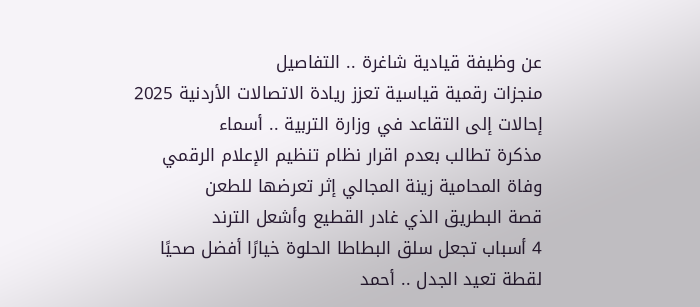عن وظيفة قيادية شاغرة .. التفاصيل
منجزات رقمية قياسية تعزز ريادة الاتصالات الأردنية 2025
إحالات إلى التقاعد في وزارة التربية .. أسماء
مذكرة تطالب بعدم اقرار نظام تنظيم الإعلام الرقمي
وفاة المحامية زينة المجالي إثر تعرضها للطعن
قصة البطريق الذي غادر القطيع وأشعل الترند
4 أسباب تجعل سلق البطاطا الحلوة خيارًا أفضل صحيًا
لقطة تعيد الجدل .. أحمد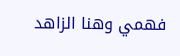فهمي وهنا الزاهد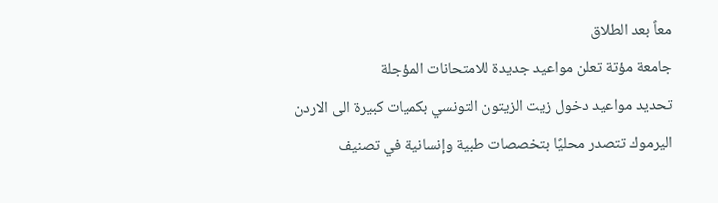معاً بعد الطلاق
جامعة مؤتة تعلن مواعيد جديدة للامتحانات المؤجلة
تحديد مواعيد دخول زيت الزيتون التونسي بكميات كبيرة الى الاردن
اليرموك تتصدر محليًا بتخصصات طبية وإنسانية في تصنيف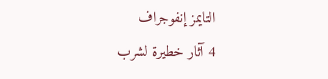التايمز إنفوجراف
4 آثار خطيرة لشرب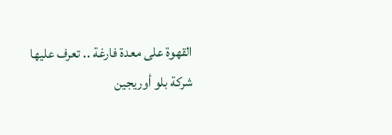القهوة على معدة فارغة .. تعرف عليها
شركة بلو أوريجين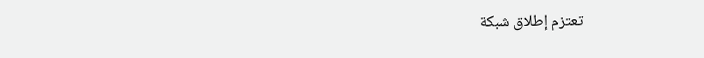تعتزم إطلاق شبكة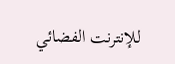للإنترنت الفضائي